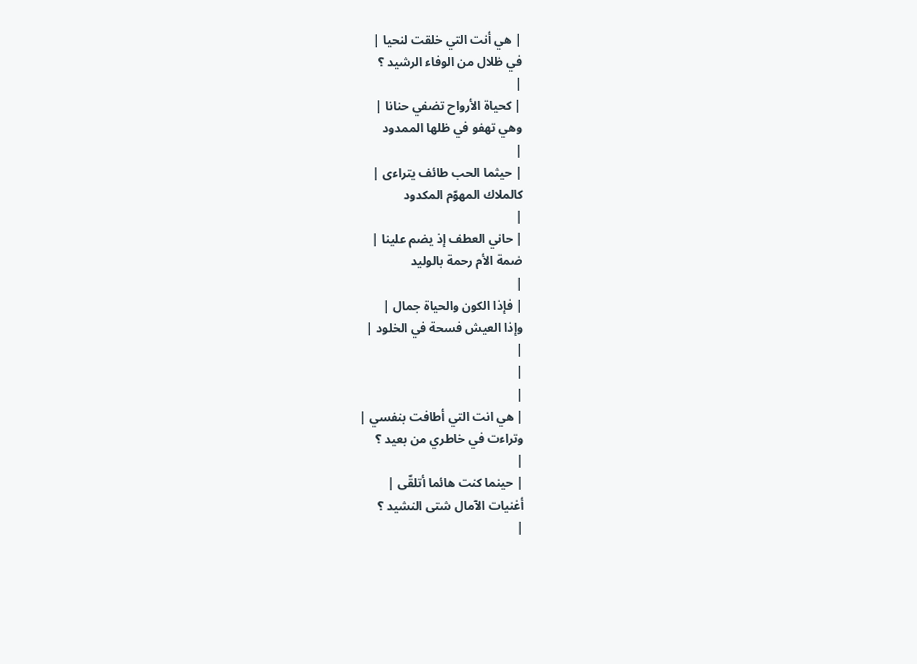| هي أنت التي خلقت لنحيا |
في ظلال من الوفاء الرشيد ؟
|
| كحياة الأرواح تضفي حنانا |
وهي تهفو في ظلها الممدود
|
| حيثما الحب طائف يتراءى |
كالملاك المهوّم المكدود
|
| حاني العطف إذ يضم علينا |
ضمة الأم رحمة بالوليد
|
| فإذا الكون والحياة جمال |
وإذا العيش فسحة في الخلود |
|
|
|
| هي انت التي أطافت بنفسي |
وتراءت في خاطري من بعيد ؟
|
| حينما كنت هائما أتلقّى |
أغنيات الآمال شتى النشيد ؟
|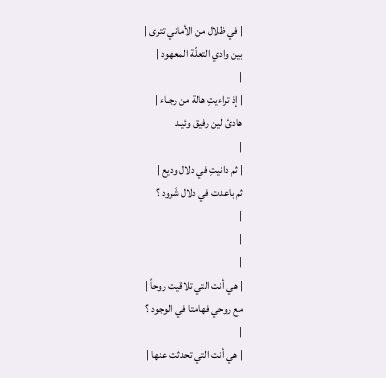| في ظلال من الأماني تترى |
بين وادي التعلّة المعهود |
|
| إذ تراءيتِ هالة من رجـاء |
هادئ لين رفيق وئيـد
|
| ثم دانيتِ في دلال وديع |
ثم باعدت في دلال شَرود ؟
|
|
|
| هي أنت التي تلاقيت روحاً |
مع روحي فهامتا في الوجود ؟
|
| هي أنت التي تحدثت عنها |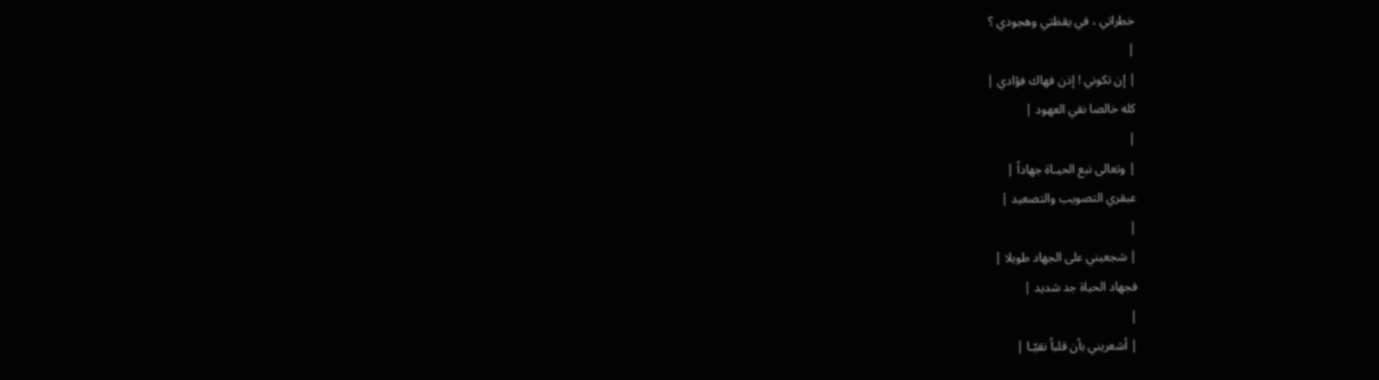خطراتي ، في يقظتي وهجودي ؟
|
| إن تكوني ! إذن فهاك فؤادي |
كله خالصا نقي العهود |
|
| وتعالى نبع الحيـاة جهاداً |
عبقري التصويب والتصعيد |
|
| شجعيني على الجهاد طويلا |
فجهاد الحياة جد شديد |
|
| أشعريني بأن قلباً نقيّـا |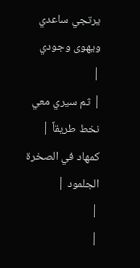يرتجي ساعدي ويهوى وجودي
|
| ثم سيري معي نخط طريقاً |
كمهاد في الصخرة الجلمود |
|
|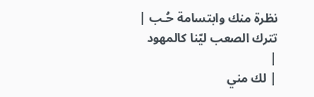نظرة منك وابتسامة حُـب |
تترك الصعب ليّنا كالمهود
|
| لك مني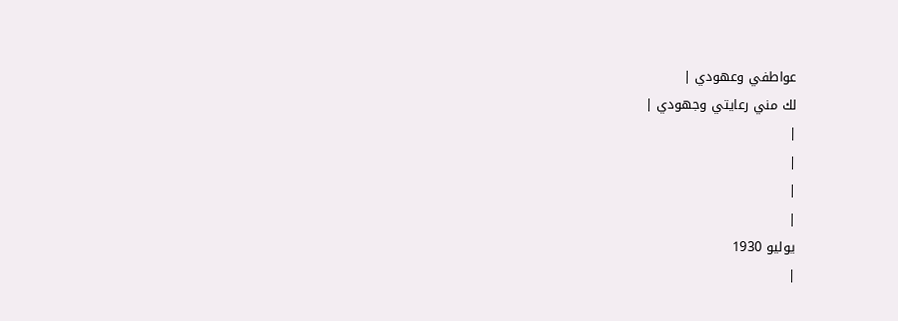عواطفي وعهودي |
لك مني رعايتي وجهودي |
|
|
|
|
يوليو 1930
|